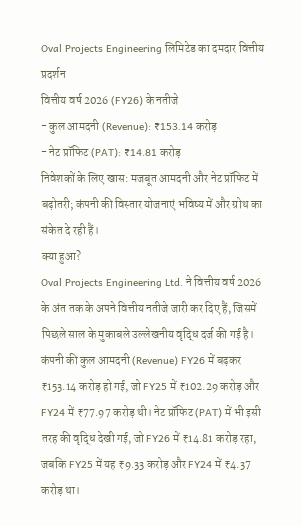Oval Projects Engineering लिमिटेड का दमदार वित्तीय प्रदर्शन
वित्तीय वर्ष 2026 (FY26) के नतीजे
- कुल आमदनी (Revenue): ₹153.14 करोड़
- नेट प्रॉफिट (PAT): ₹14.81 करोड़
निवेशकों के लिए खास: मजबूत आमदनी और नेट प्रॉफिट में बढ़ोतरी; कंपनी की विस्तार योजनाएं भविष्य में और ग्रोथ का संकेत दे रही हैं।
क्या हुआ?
Oval Projects Engineering Ltd. ने वित्तीय वर्ष 2026 के अंत तक के अपने वित्तीय नतीजे जारी कर दिए हैं, जिसमें पिछले साल के मुकाबले उल्लेखनीय वृद्धि दर्ज की गई है। कंपनी की कुल आमदनी (Revenue) FY26 में बढ़कर ₹153.14 करोड़ हो गई, जो FY25 में ₹102.29 करोड़ और FY24 में ₹77.97 करोड़ थी। नेट प्रॉफिट (PAT) में भी इसी तरह की वृद्धि देखी गई, जो FY26 में ₹14.81 करोड़ रहा, जबकि FY25 में यह ₹9.33 करोड़ और FY24 में ₹4.37 करोड़ था।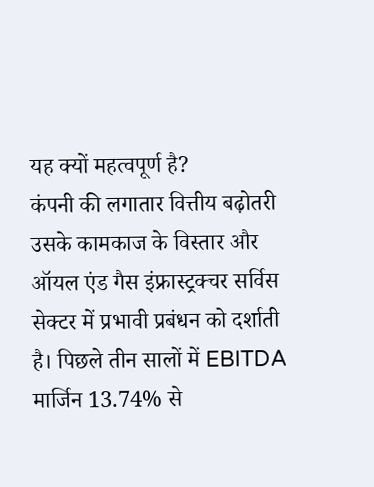यह क्यों महत्वपूर्ण है?
कंपनी की लगातार वित्तीय बढ़ोतरी उसके कामकाज के विस्तार और ऑयल एंड गैस इंफ्रास्ट्रक्चर सर्विस सेक्टर में प्रभावी प्रबंधन को दर्शाती है। पिछले तीन सालों में EBITDA मार्जिन 13.74% से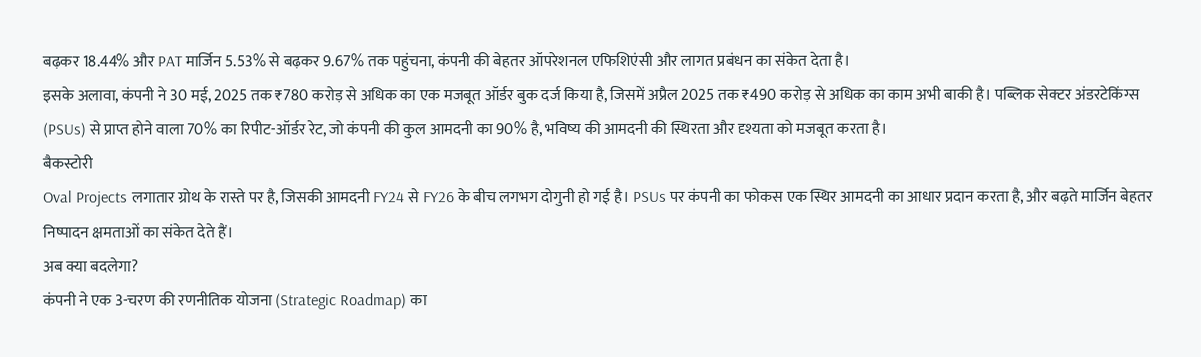बढ़कर 18.44% और PAT मार्जिन 5.53% से बढ़कर 9.67% तक पहुंचना, कंपनी की बेहतर ऑपरेशनल एफिशिएंसी और लागत प्रबंधन का संकेत देता है।
इसके अलावा, कंपनी ने 30 मई, 2025 तक ₹780 करोड़ से अधिक का एक मजबूत ऑर्डर बुक दर्ज किया है, जिसमें अप्रैल 2025 तक ₹490 करोड़ से अधिक का काम अभी बाकी है। पब्लिक सेक्टर अंडरटेकिंग्स (PSUs) से प्राप्त होने वाला 70% का रिपीट-ऑर्डर रेट, जो कंपनी की कुल आमदनी का 90% है, भविष्य की आमदनी की स्थिरता और दृश्यता को मजबूत करता है।
बैकस्टोरी
Oval Projects लगातार ग्रोथ के रास्ते पर है, जिसकी आमदनी FY24 से FY26 के बीच लगभग दोगुनी हो गई है। PSUs पर कंपनी का फोकस एक स्थिर आमदनी का आधार प्रदान करता है, और बढ़ते मार्जिन बेहतर निष्पादन क्षमताओं का संकेत देते हैं।
अब क्या बदलेगा?
कंपनी ने एक 3-चरण की रणनीतिक योजना (Strategic Roadmap) का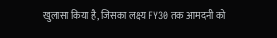खुलासा किया है, जिसका लक्ष्य FY30 तक आमदनी को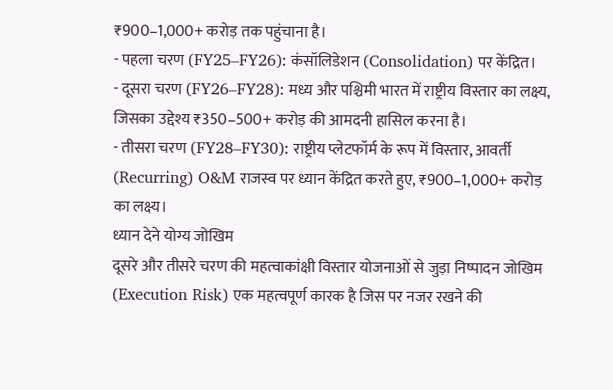₹900–1,000+ करोड़ तक पहुंचाना है।
- पहला चरण (FY25–FY26): कंसॉलिडेशन (Consolidation) पर केंद्रित।
- दूसरा चरण (FY26–FY28): मध्य और पश्चिमी भारत में राष्ट्रीय विस्तार का लक्ष्य, जिसका उद्देश्य ₹350–500+ करोड़ की आमदनी हासिल करना है।
- तीसरा चरण (FY28–FY30): राष्ट्रीय प्लेटफॉर्म के रूप में विस्तार, आवर्ती (Recurring) O&M राजस्व पर ध्यान केंद्रित करते हुए, ₹900–1,000+ करोड़ का लक्ष्य।
ध्यान देने योग्य जोखिम
दूसरे और तीसरे चरण की महत्वाकांक्षी विस्तार योजनाओं से जुड़ा निष्पादन जोखिम (Execution Risk) एक महत्वपूर्ण कारक है जिस पर नजर रखने की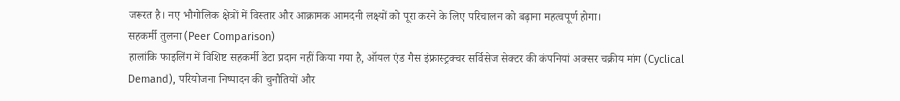जरूरत है। नए भौगोलिक क्षेत्रों में विस्तार और आक्रामक आमदनी लक्ष्यों को पूरा करने के लिए परिचालन को बढ़ाना महत्वपूर्ण होगा।
सहकर्मी तुलना (Peer Comparison)
हालांकि फाइलिंग में विशिष्ट सहकर्मी डेटा प्रदान नहीं किया गया है, ऑयल एंड गैस इंफ्रास्ट्रक्चर सर्विसेज सेक्टर की कंपनियां अक्सर चक्रीय मांग (Cyclical Demand), परियोजना निष्पादन की चुनौतियों और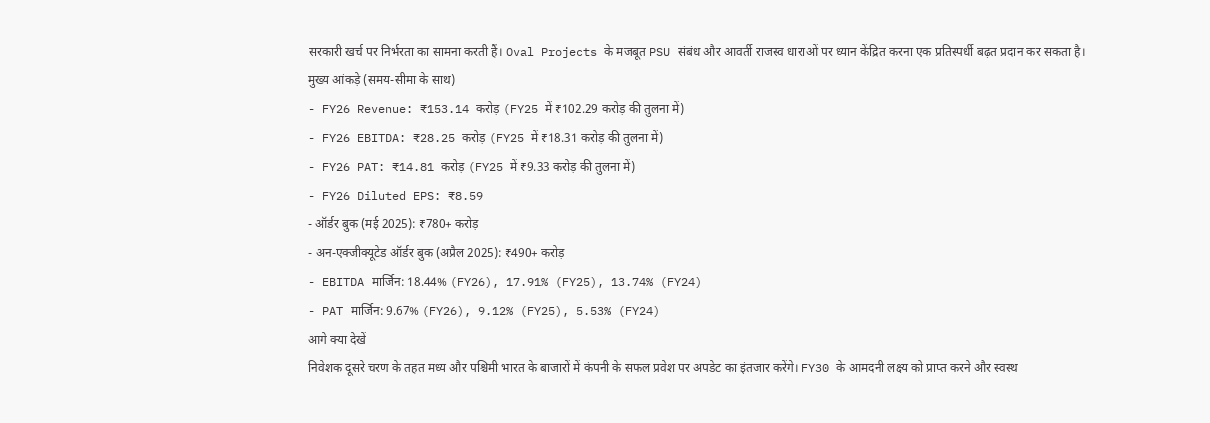सरकारी खर्च पर निर्भरता का सामना करती हैं। Oval Projects के मजबूत PSU संबंध और आवर्ती राजस्व धाराओं पर ध्यान केंद्रित करना एक प्रतिस्पर्धी बढ़त प्रदान कर सकता है।
मुख्य आंकड़े (समय-सीमा के साथ)
- FY26 Revenue: ₹153.14 करोड़ (FY25 में ₹102.29 करोड़ की तुलना में)
- FY26 EBITDA: ₹28.25 करोड़ (FY25 में ₹18.31 करोड़ की तुलना में)
- FY26 PAT: ₹14.81 करोड़ (FY25 में ₹9.33 करोड़ की तुलना में)
- FY26 Diluted EPS: ₹8.59
- ऑर्डर बुक (मई 2025): ₹780+ करोड़
- अन-एक्जीक्यूटेड ऑर्डर बुक (अप्रैल 2025): ₹490+ करोड़
- EBITDA मार्जिन: 18.44% (FY26), 17.91% (FY25), 13.74% (FY24)
- PAT मार्जिन: 9.67% (FY26), 9.12% (FY25), 5.53% (FY24)
आगे क्या देखें
निवेशक दूसरे चरण के तहत मध्य और पश्चिमी भारत के बाजारों में कंपनी के सफल प्रवेश पर अपडेट का इंतजार करेंगे। FY30 के आमदनी लक्ष्य को प्राप्त करने और स्वस्थ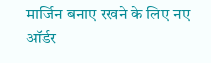मार्जिन बनाए रखने के लिए नए ऑर्डर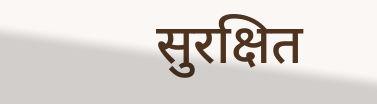सुरक्षित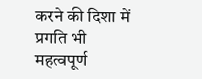करने की दिशा में प्रगति भी महत्वपूर्ण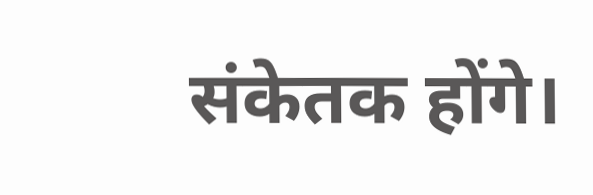संकेतक होंगे।